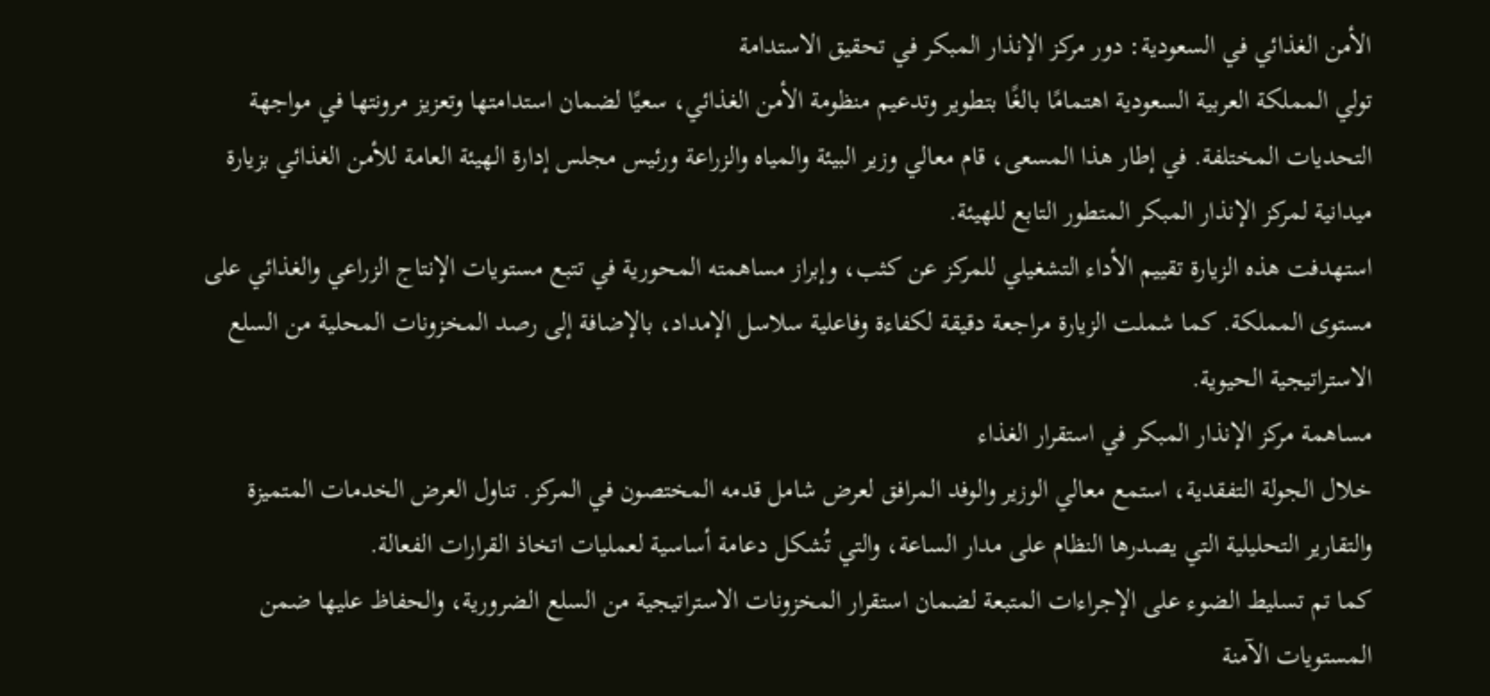الأمن الغذائي في السعودية: دور مركز الإنذار المبكر في تحقيق الاستدامة
تولي المملكة العربية السعودية اهتمامًا بالغًا بتطوير وتدعيم منظومة الأمن الغذائي، سعيًا لضمان استدامتها وتعزيز مرونتها في مواجهة التحديات المختلفة. في إطار هذا المسعى، قام معالي وزير البيئة والمياه والزراعة ورئيس مجلس إدارة الهيئة العامة للأمن الغذائي بزيارة ميدانية لمركز الإنذار المبكر المتطور التابع للهيئة.
استهدفت هذه الزيارة تقييم الأداء التشغيلي للمركز عن كثب، وإبراز مساهمته المحورية في تتبع مستويات الإنتاج الزراعي والغذائي على مستوى المملكة. كما شملت الزيارة مراجعة دقيقة لكفاءة وفاعلية سلاسل الإمداد، بالإضافة إلى رصد المخزونات المحلية من السلع الاستراتيجية الحيوية.
مساهمة مركز الإنذار المبكر في استقرار الغذاء
خلال الجولة التفقدية، استمع معالي الوزير والوفد المرافق لعرض شامل قدمه المختصون في المركز. تناول العرض الخدمات المتميزة والتقارير التحليلية التي يصدرها النظام على مدار الساعة، والتي تُشكل دعامة أساسية لعمليات اتخاذ القرارات الفعالة.
كما تم تسليط الضوء على الإجراءات المتبعة لضمان استقرار المخزونات الاستراتيجية من السلع الضرورية، والحفاظ عليها ضمن المستويات الآمنة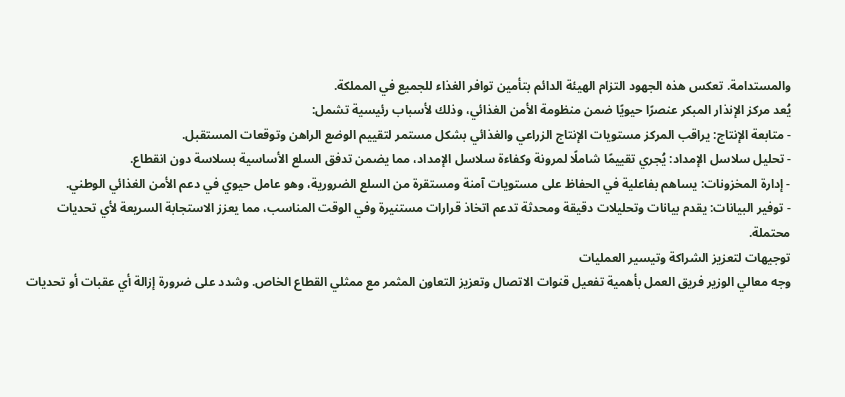والمستدامة. تعكس هذه الجهود التزام الهيئة الدائم بتأمين توافر الغذاء للجميع في المملكة.
يُعد مركز الإنذار المبكر عنصرًا حيويًا ضمن منظومة الأمن الغذائي، وذلك لأسباب رئيسية تشمل:
- متابعة الإنتاج: يراقب المركز مستويات الإنتاج الزراعي والغذائي بشكل مستمر لتقييم الوضع الراهن وتوقعات المستقبل.
- تحليل سلاسل الإمداد: يُجري تقييمًا شاملًا لمرونة وكفاءة سلاسل الإمداد، مما يضمن تدفق السلع الأساسية بسلاسة دون انقطاع.
- إدارة المخزونات: يساهم بفاعلية في الحفاظ على مستويات آمنة ومستقرة من السلع الضرورية، وهو عامل حيوي في دعم الأمن الغذائي الوطني.
- توفير البيانات: يقدم بيانات وتحليلات دقيقة ومحدثة تدعم اتخاذ قرارات مستنيرة وفي الوقت المناسب، مما يعزز الاستجابة السريعة لأي تحديات محتملة.
توجيهات لتعزيز الشراكة وتيسير العمليات
وجه معالي الوزير فريق العمل بأهمية تفعيل قنوات الاتصال وتعزيز التعاون المثمر مع ممثلي القطاع الخاص. وشدد على ضرورة إزالة أي عقبات أو تحديات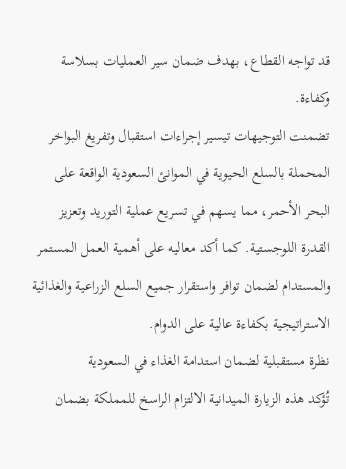قد تواجه القطاع، بهدف ضمان سير العمليات بسلاسة وكفاءة.
تضمنت التوجيهات تيسير إجراءات استقبال وتفريغ البواخر المحملة بالسلع الحيوية في الموانئ السعودية الواقعة على البحر الأحمر، مما يسهم في تسريع عملية التوريد وتعزيز القدرة اللوجستية. كما أكد معاليه على أهمية العمل المستمر والمستدام لضمان توافر واستقرار جميع السلع الزراعية والغذائية الاستراتيجية بكفاءة عالية على الدوام.
نظرة مستقبلية لضمان استدامة الغذاء في السعودية
تُؤكد هذه الزيارة الميدانية الالتزام الراسخ للمملكة بضمان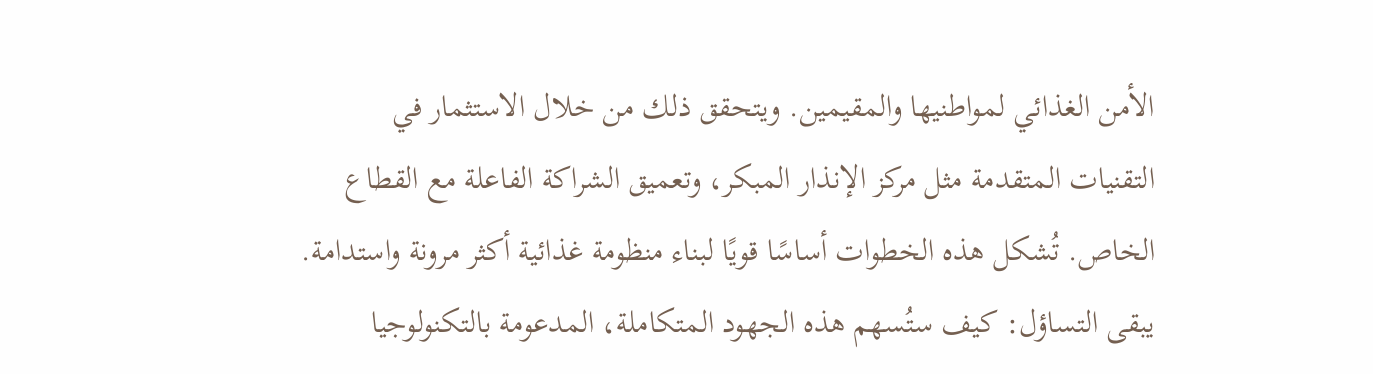الأمن الغذائي لمواطنيها والمقيمين. ويتحقق ذلك من خلال الاستثمار في التقنيات المتقدمة مثل مركز الإنذار المبكر، وتعميق الشراكة الفاعلة مع القطاع الخاص. تُشكل هذه الخطوات أساسًا قويًا لبناء منظومة غذائية أكثر مرونة واستدامة.
يبقى التساؤل: كيف ستُسهم هذه الجهود المتكاملة، المدعومة بالتكنولوجيا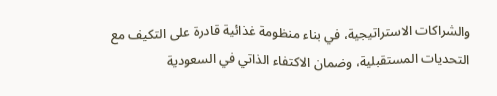والشراكات الاستراتيجية، في بناء منظومة غذائية قادرة على التكيف مع التحديات المستقبلية، وضمان الاكتفاء الذاتي في السعودية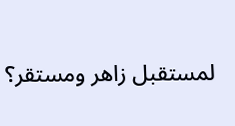لمستقبل زاهر ومستقر؟